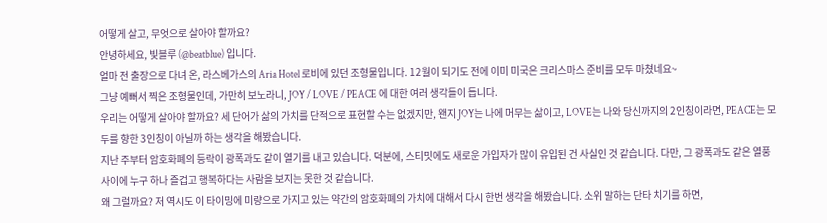어떻게 살고, 무엇으로 살아야 할까요?
안녕하세요, 빛블루 (@beatblue) 입니다.
얼마 전 출장으로 다녀 온, 라스베가스의 Aria Hotel 로비에 있던 조형물입니다. 12월이 되기도 전에 이미 미국은 크리스마스 준비를 모두 마쳤네요~
그냥 예뻐서 찍은 조형물인데, 가만히 보노라니, JOY / LOVE / PEACE 에 대한 여러 생각들이 듭니다.
우리는 어떻게 살아야 할까요? 세 단어가 삶의 가치를 단적으로 표현할 수는 없겠지만, 왠지 JOY는 나에 머무는 삶이고, LOVE는 나와 당신까지의 2인칭이라면, PEACE는 모두를 향한 3인칭이 아닐까 하는 생각을 해봤습니다.
지난 주부터 암호화폐의 등락이 광폭과도 같이 열기를 내고 있습니다. 덕분에, 스티밋에도 새로운 가입자가 많이 유입된 건 사실인 것 같습니다. 다만, 그 광폭과도 같은 열풍 사이에 누구 하나 즐겁고 행복하다는 사람을 보지는 못한 것 같습니다.
왜 그럴까요? 저 역시도 이 타이밍에 미량으로 가지고 있는 약간의 암호화폐의 가치에 대해서 다시 한번 생각을 해봤습니다. 소위 말하는 단타 치기를 하면,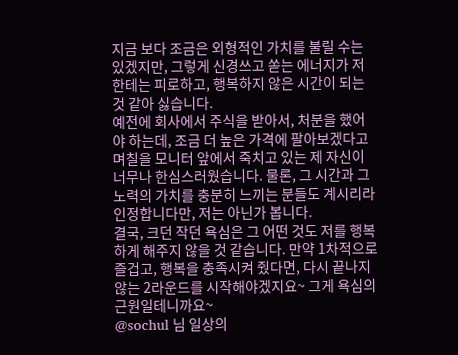지금 보다 조금은 외형적인 가치를 불릴 수는 있겠지만, 그렇게 신경쓰고 쏟는 에너지가 저한테는 피로하고, 행복하지 않은 시간이 되는 것 같아 싫습니다.
예전에 회사에서 주식을 받아서, 처분을 했어야 하는데, 조금 더 높은 가격에 팔아보겠다고 며칠을 모니터 앞에서 죽치고 있는 제 자신이 너무나 한심스러웠습니다. 물론, 그 시간과 그 노력의 가치를 충분히 느끼는 분들도 계시리라 인정합니다만, 저는 아닌가 봅니다.
결국, 크던 작던 욕심은 그 어떤 것도 저를 행복하게 해주지 않을 것 같습니다. 만약 1차적으로 즐겁고, 행복을 충족시켜 줬다면, 다시 끝나지 않는 2라운드를 시작해야겠지요~ 그게 욕심의 근원일테니까요~
@sochul 님 일상의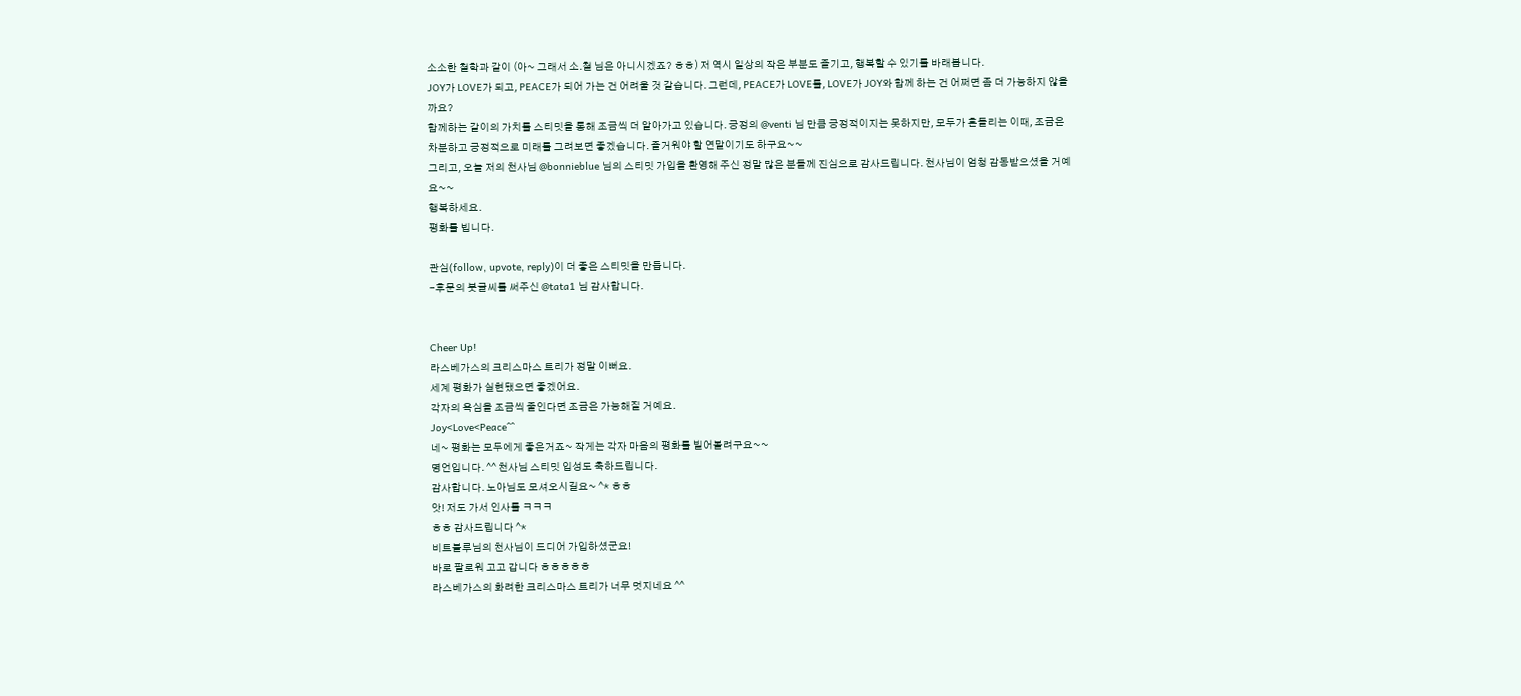소소한 철학과 같이 (아~ 그래서 소.철 님은 아니시겠죠? ㅎㅎ) 저 역시 일상의 작은 부분도 즐기고, 행복할 수 있기를 바래봅니다.
JOY가 LOVE가 되고, PEACE가 되어 가는 건 어려울 것 같습니다. 그런데, PEACE가 LOVE를, LOVE가 JOY와 함께 하는 건 어쩌면 좀 더 가능하지 않을까요?
함께하는 같이의 가치를 스티밋을 통해 조금씩 더 알아가고 있습니다. 긍정의 @venti 님 만큼 긍정적이지는 못하지만, 모두가 흔들리는 이때, 조금은 차분하고 긍정적으로 미래를 그려보면 좋겠습니다. 즐거워야 할 연말이기도 하구요~~
그리고, 오늘 저의 천사님 @bonnieblue 님의 스티밋 가입을 환영해 주신 정말 많은 분들께 진심으로 감사드립니다. 천사님이 엄청 감동받으셨을 거예요~~
행복하세요.
평화를 빕니다.

관심(follow, upvote, reply)이 더 좋은 스티밋을 만듭니다.
-후문의 붓글씨를 써주신 @tata1 님 감사합니다.


Cheer Up!
라스베가스의 크리스마스 트리가 정말 이뻐요.
세계 평화가 실현됐으면 좋겠어요.
각자의 욕심을 조금씩 줄인다면 조금은 가능해질 거예요.
Joy<Love<Peace^^
네~ 평화는 모두에게 좋은거죠~ 작게는 각자 마음의 평화를 빌어볼려구요~~
명언입니다. ^^ 천사님 스티밋 입성도 축하드립니다.
감사합니다. 노아님도 모셔오시길요~ ^* ㅎㅎ
앗! 저도 가서 인사를 ㅋㅋㅋ
ㅎㅎ 감사드립니다 ^*
비트블루님의 천사님이 드디어 가입하셨군요!
바로 팔로워 고고 갑니다 ㅎㅎㅎㅎㅎ
라스베가스의 화려한 크리스마스 트리가 너무 멋지네요 ^^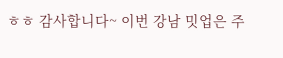ㅎㅎ 감사합니다~ 이번 강남 밋업은 주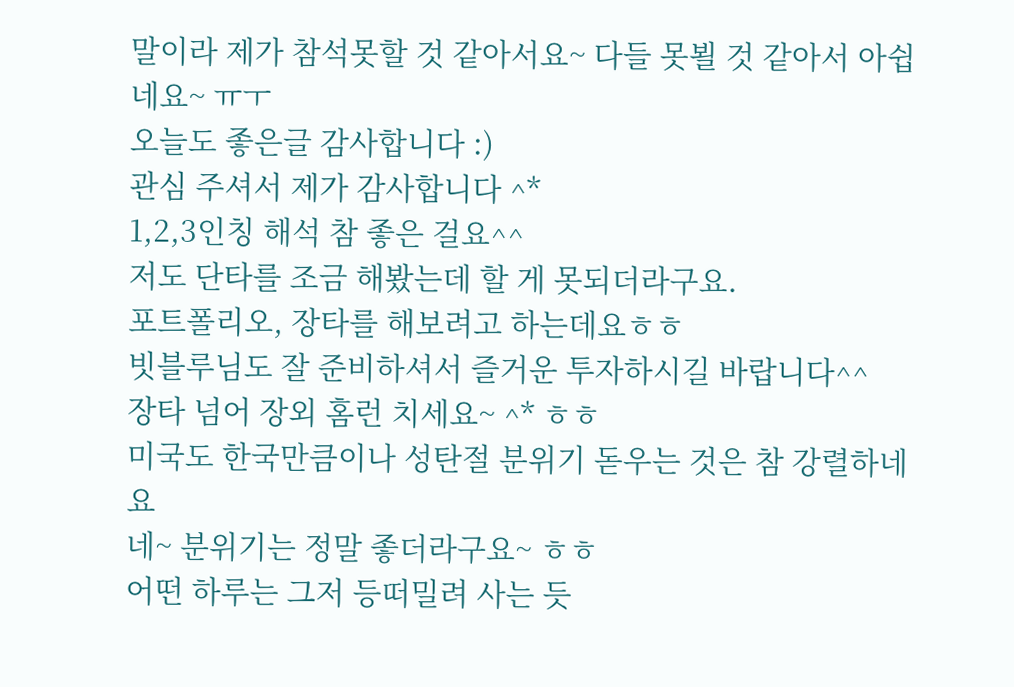말이라 제가 참석못할 것 같아서요~ 다들 못뵐 것 같아서 아쉽네요~ ㅠㅜ
오늘도 좋은글 감사합니다 :)
관심 주셔서 제가 감사합니다 ^*
1,2,3인칭 해석 참 좋은 걸요^^
저도 단타를 조금 해봤는데 할 게 못되더라구요.
포트폴리오, 장타를 해보려고 하는데요ㅎㅎ
빗블루님도 잘 준비하셔서 즐거운 투자하시길 바랍니다^^
장타 넘어 장외 홈런 치세요~ ^* ㅎㅎ
미국도 한국만큼이나 성탄절 분위기 돋우는 것은 참 강렬하네요
네~ 분위기는 정말 좋더라구요~ ㅎㅎ
어떤 하루는 그저 등떠밀려 사는 듯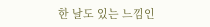한 날도 있는 느낌인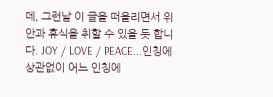데, 그런날 이 글을 떠올리면서 위안과 휴식을 취할 수 있을 듯 합니다. JOY / LOVE / PEACE...인칭에 상관없이 어느 인칭에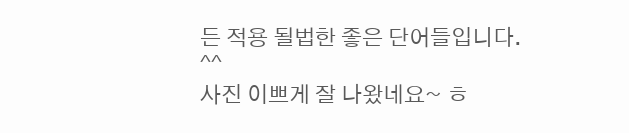든 적용 될법한 좋은 단어들입니다. ^^
사진 이쁘게 잘 나왔네요~ ㅎ